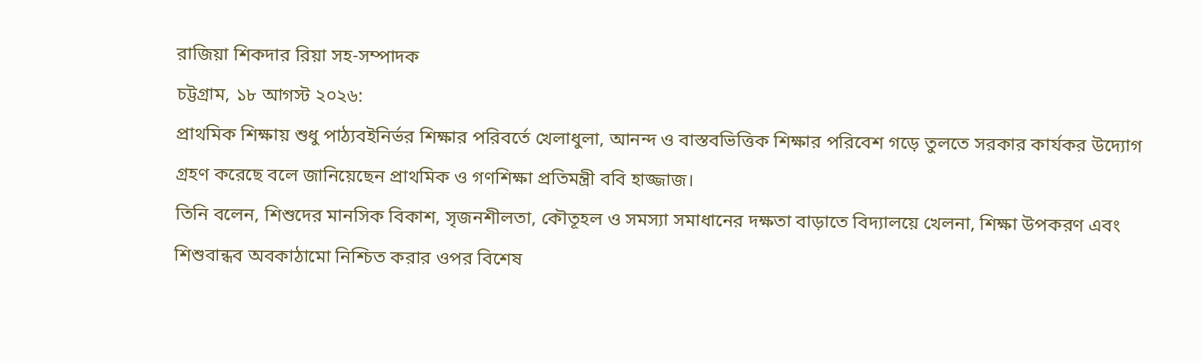রাজিয়া শিকদার রিয়া সহ-সম্পাদক
চট্টগ্রাম, ১৮ আগস্ট ২০২৬:
প্রাথমিক শিক্ষায় শুধু পাঠ্যবইনির্ভর শিক্ষার পরিবর্তে খেলাধুলা, আনন্দ ও বাস্তবভিত্তিক শিক্ষার পরিবেশ গড়ে তুলতে সরকার কার্যকর উদ্যোগ গ্রহণ করেছে বলে জানিয়েছেন প্রাথমিক ও গণশিক্ষা প্রতিমন্ত্রী ববি হাজ্জাজ।
তিনি বলেন, শিশুদের মানসিক বিকাশ, সৃজনশীলতা, কৌতূহল ও সমস্যা সমাধানের দক্ষতা বাড়াতে বিদ্যালয়ে খেলনা, শিক্ষা উপকরণ এবং শিশুবান্ধব অবকাঠামো নিশ্চিত করার ওপর বিশেষ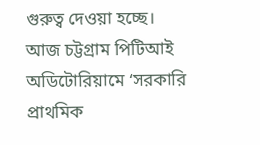গুরুত্ব দেওয়া হচ্ছে।
আজ চট্টগ্রাম পিটিআই অডিটোরিয়ামে ‘সরকারি প্রাথমিক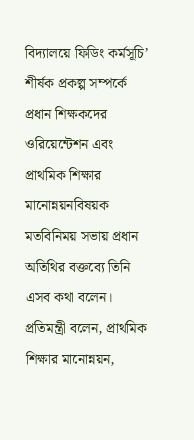বিদ্যালয়ে ফিডিং কর্মসূচি’ শীর্ষক প্রকল্প সম্পর্কে প্রধান শিক্ষকদের ওরিয়েন্টেশন এবং প্রাথমিক শিক্ষার মানোন্নয়নবিষয়ক মতবিনিময় সভায় প্রধান অতিথির বক্তব্যে তিনি এসব কথা বলেন।
প্রতিমন্ত্রী বলেন, প্রাথমিক শিক্ষার মানোন্নয়ন,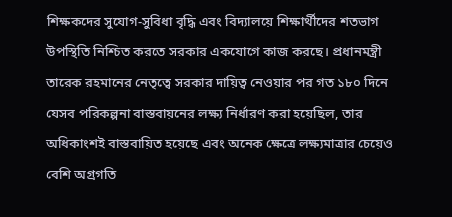শিক্ষকদের সুযোগ-সুবিধা বৃদ্ধি এবং বিদ্যালয়ে শিক্ষার্থীদের শতভাগ উপস্থিতি নিশ্চিত করতে সরকার একযোগে কাজ করছে। প্রধানমন্ত্রী তারেক রহমানের নেতৃত্বে সরকার দায়িত্ব নেওয়ার পর গত ১৮০ দিনে যেসব পরিকল্পনা বাস্তবায়নের লক্ষ্য নির্ধারণ করা হয়েছিল, তার অধিকাংশই বাস্তবায়িত হয়েছে এবং অনেক ক্ষেত্রে লক্ষ্যমাত্রার চেয়েও বেশি অগ্রগতি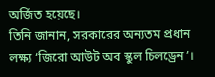অর্জিত হয়েছে।
তিনি জানান, সরকারের অন্যতম প্রধান লক্ষ্য ‘জিরো আউট অব স্কুল চিলড্রেন’।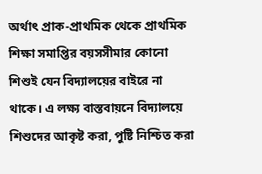অর্থাৎ প্রাক-প্রাথমিক থেকে প্রাথমিক শিক্ষা সমাপ্তির বয়সসীমার কোনো শিশুই যেন বিদ্যালয়ের বাইরে না থাকে। এ লক্ষ্য বাস্তবায়নে বিদ্যালয়ে শিশুদের আকৃষ্ট করা, পুষ্টি নিশ্চিত করা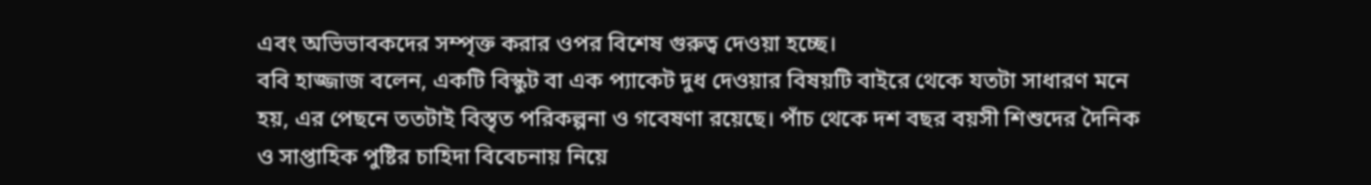এবং অভিভাবকদের সম্পৃক্ত করার ওপর বিশেষ গুরুত্ব দেওয়া হচ্ছে।
ববি হাজ্জাজ বলেন, একটি বিস্কুট বা এক প্যাকেট দুধ দেওয়ার বিষয়টি বাইরে থেকে যতটা সাধারণ মনে হয়, এর পেছনে ততটাই বিস্তৃত পরিকল্পনা ও গবেষণা রয়েছে। পাঁচ থেকে দশ বছর বয়সী শিশুদের দৈনিক ও সাপ্তাহিক পুষ্টির চাহিদা বিবেচনায় নিয়ে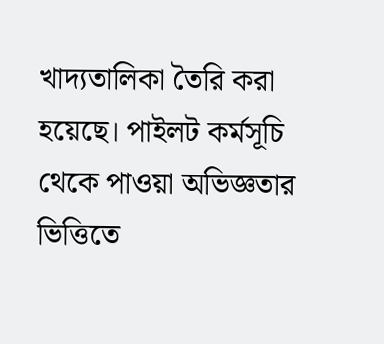খাদ্যতালিকা তৈরি করা হয়েছে। পাইলট কর্মসূচি থেকে পাওয়া অভিজ্ঞতার ভিত্তিতে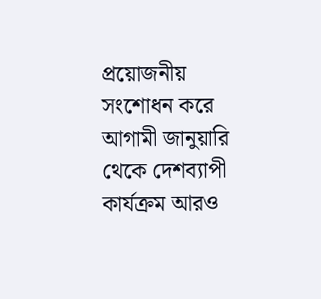প্রয়োজনীয় সংশোধন করে আগামী জানুয়ারি থেকে দেশব্যাপী কার্যক্রম আরও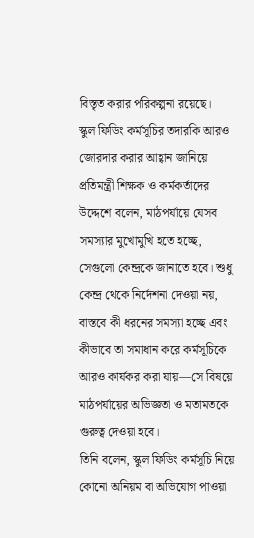বিস্তৃত করার পরিকল্পনা রয়েছে।
স্কুল ফিডিং কর্মসূচির তদারকি আরও জোরদার করার আহ্বান জানিয়ে প্রতিমন্ত্রী শিক্ষক ও কর্মকর্তাদের উদ্দেশে বলেন, মাঠপর্যায়ে যেসব সমস্যার মুখোমুখি হতে হচ্ছে, সেগুলো কেন্দ্রকে জানাতে হবে। শুধু কেন্দ্র থেকে নির্দেশনা দেওয়া নয়, বাস্তবে কী ধরনের সমস্যা হচ্ছে এবং কীভাবে তা সমাধান করে কর্মসূচিকে আরও কার্যকর করা যায়—সে বিষয়ে মাঠপর্যায়ের অভিজ্ঞতা ও মতামতকে গুরুত্ব দেওয়া হবে।
তিনি বলেন, স্কুল ফিডিং কর্মসূচি নিয়ে কোনো অনিয়ম বা অভিযোগ পাওয়া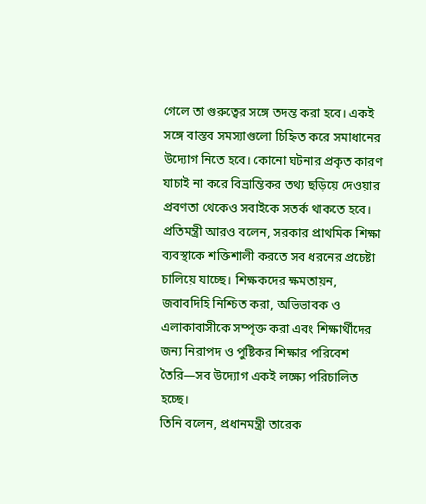গেলে তা গুরুত্বের সঙ্গে তদন্ত করা হবে। একই সঙ্গে বাস্তব সমস্যাগুলো চিহ্নিত করে সমাধানের উদ্যোগ নিতে হবে। কোনো ঘটনার প্রকৃত কারণ যাচাই না করে বিভ্রান্তিকর তথ্য ছড়িয়ে দেওয়ার প্রবণতা থেকেও সবাইকে সতর্ক থাকতে হবে।
প্রতিমন্ত্রী আরও বলেন, সরকার প্রাথমিক শিক্ষা ব্যবস্থাকে শক্তিশালী করতে সব ধরনের প্রচেষ্টা চালিয়ে যাচ্ছে। শিক্ষকদের ক্ষমতায়ন, জবাবদিহি নিশ্চিত করা, অভিভাবক ও এলাকাবাসীকে সম্পৃক্ত করা এবং শিক্ষার্থীদের জন্য নিরাপদ ও পুষ্টিকর শিক্ষার পরিবেশ তৈরি—সব উদ্যোগ একই লক্ষ্যে পরিচালিত হচ্ছে।
তিনি বলেন, প্রধানমন্ত্রী তারেক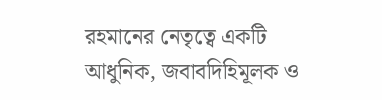রহমানের নেতৃত্বে একটি আধুনিক, জবাবদিহিমূলক ও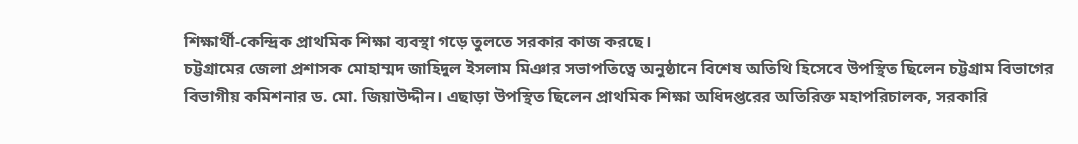শিক্ষার্থী-কেন্দ্রিক প্রাথমিক শিক্ষা ব্যবস্থা গড়ে তুলতে সরকার কাজ করছে।
চট্টগ্রামের জেলা প্রশাসক মোহাম্মদ জাহিদুল ইসলাম মিঞার সভাপতিত্বে অনুষ্ঠানে বিশেষ অতিথি হিসেবে উপস্থিত ছিলেন চট্টগ্রাম বিভাগের বিভাগীয় কমিশনার ড. মো. জিয়াউদ্দীন। এছাড়া উপস্থিত ছিলেন প্রাথমিক শিক্ষা অধিদপ্তরের অতিরিক্ত মহাপরিচালক, সরকারি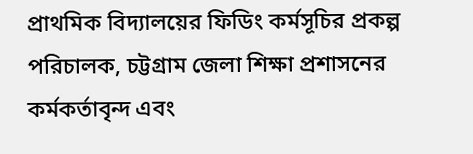প্রাথমিক বিদ্যালয়ের ফিডিং কর্মসূচির প্রকল্প পরিচালক, চট্টগ্রাম জেলা শিক্ষা প্রশাসনের কর্মকর্তাবৃন্দ এবং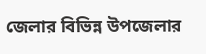জেলার বিভিন্ন উপজেলার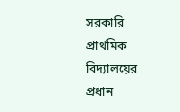সরকারি প্রাথমিক বিদ্যালয়ের প্রধান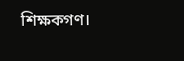শিক্ষকগণ।